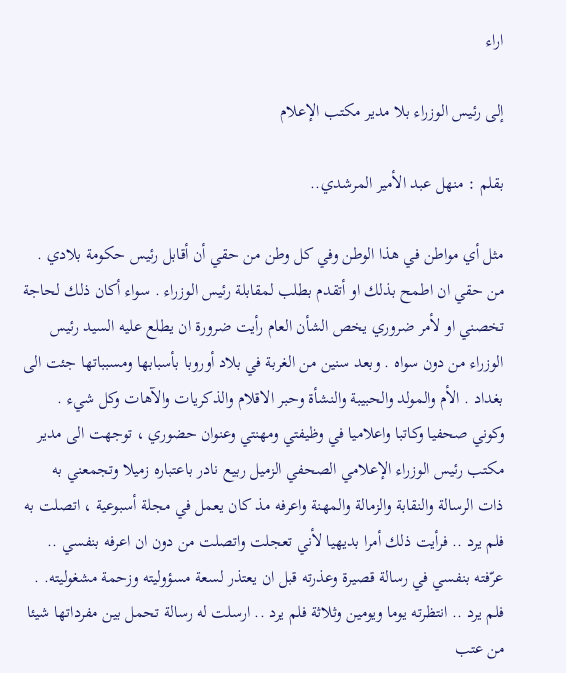اراء

إلى رئيس الوزراء بلا مدير مكتب الإعلام

بقلم : منهل عبد الأمير المرشدي..

مثل أي مواطن في هذا الوطن وفي كل وطن من حقي أن أقابل رئيس حكومة بلادي . من حقي ان اطمح بذلك او أتقدم بطلب لمقابلة رئيس الوزراء . سواء أكان ذلك لحاجة تخصني او لأمر ضروري يخص الشأن العام رأيت ضرورة ان يطلع عليه السيد رئيس الوزراء من دون سواه . وبعد سنين من الغربة في بلاد أوروبا بأسبابها ومسبباتها جئت الى بغداد . الأم والمولد والحبيبة والنشأة وحبر الاقلام والذكريات والآهات وكل شيء . وكوني صحفيا وكاتبا واعلاميا في وظيفتي ومهنتي وعنوان حضوري ، توجهت الى مدير مكتب رئيس الوزراء الإعلامي الصحفي الزميل ربيع نادر باعتباره زميلا وتجمعني به ذات الرسالة والنقابة والزمالة والمهنة واعرفه مذ كان يعمل في مجلة أسبوعية ، اتصلت به فلم يرد .. فرأيت ذلك أمرا بديهيا لأني تعجلت واتصلت من دون ان اعرفه بنفسي .. عرّفته بنفسي في رسالة قصيرة وعذرته قبل ان يعتذر لسعة مسؤوليته وزحمة مشغوليته. . فلم يرد .. انتظرته يوما ويومين وثلاثة فلم يرد .. ارسلت له رسالة تحمل بين مفرداتها شيئا من عتب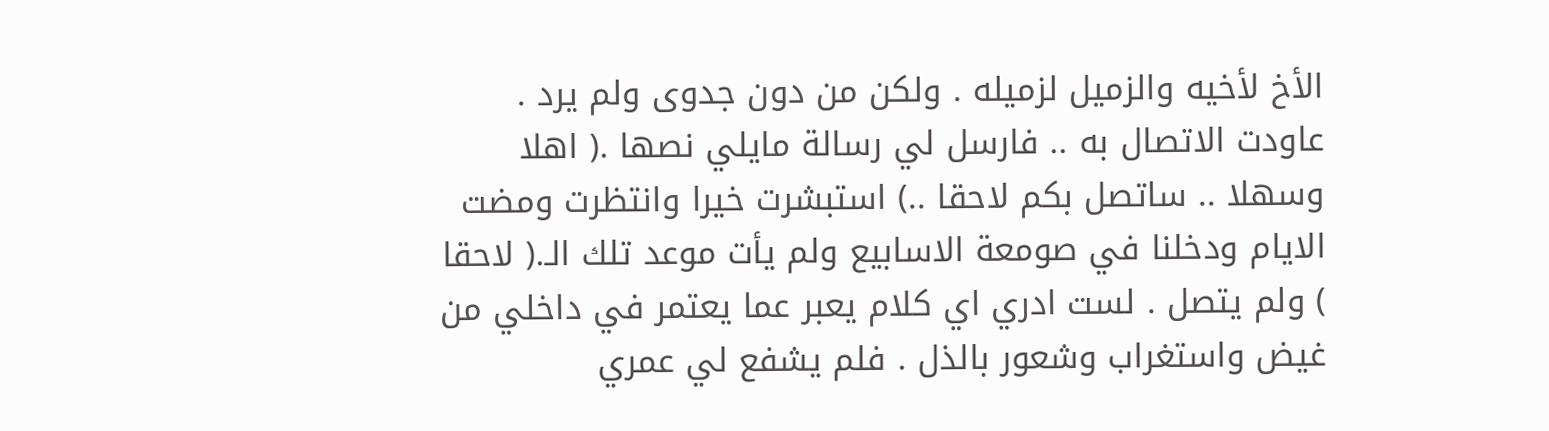الأخ لأخيه والزميل لزميله . ولكن من دون جدوى ولم يرد . عاودت الاتصال به .. فارسل لي رسالة مايلي نصها .( اهلا وسهلا .. ساتصل بكم لاحقا ..) استبشرت خيرا وانتظرت ومضت الايام ودخلنا في صومعة الاسابيع ولم يأت موعد تلك الـ.( لاحقا ) ولم يتصل . لست ادري اي كلام يعبر عما يعتمر في داخلي من غيض واستغراب وشعور بالذل . فلم يشفع لي عمري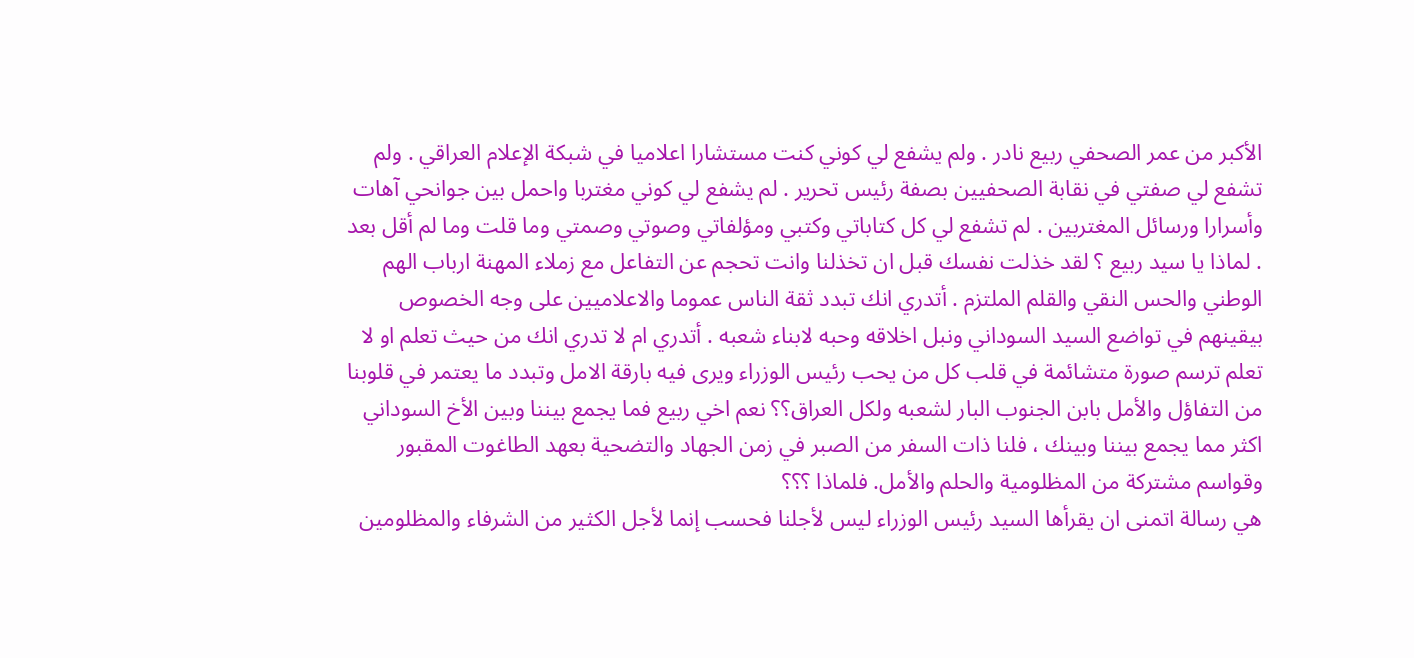الأكبر من عمر الصحفي ربيع نادر . ولم يشفع لي كوني كنت مستشارا اعلاميا في شبكة الإعلام العراقي . ولم تشفع لي صفتي في نقابة الصحفيين بصفة رئيس تحرير . لم يشفع لي كوني مغتربا واحمل بين جوانحي آهات وأسرارا ورسائل المغتربين . لم تشفع لي كل كتاباتي وكتبي ومؤلفاتي وصوتي وصمتي وما قلت وما لم أقل بعد . لماذا يا سيد ربيع ؟ لقد خذلت نفسك قبل ان تخذلنا وانت تحجم عن التفاعل مع زملاء المهنة ارباب الهم الوطني والحس النقي والقلم الملتزم . أتدري انك تبدد ثقة الناس عموما والاعلاميين على وجه الخصوص بيقينهم في تواضع السيد السوداني ونبل اخلاقه وحبه لابناء شعبه . أتدري ام لا تدري انك من حيث تعلم او لا تعلم ترسم صورة متشائمة في قلب كل من يحب رئيس الوزراء ويرى فيه بارقة الامل وتبدد ما يعتمر في قلوبنا من التفاؤل والأمل بابن الجنوب البار لشعبه ولكل العراق؟؟ نعم اخي ربيع فما يجمع بيننا وبين الأخ السوداني اكثر مما يجمع بيننا وبينك ، فلنا ذات السفر من الصبر في زمن الجهاد والتضحية بعهد الطاغوت المقبور وقواسم مشتركة من المظلومية والحلم والأمل. فلماذا ؟؟؟
هي رسالة اتمنى ان يقرأها السيد رئيس الوزراء ليس لأجلنا فحسب إنما لأجل الكثير من الشرفاء والمظلومين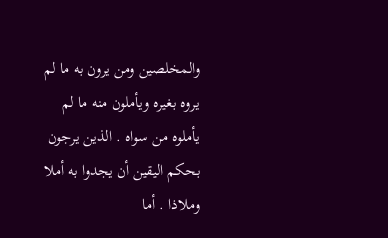والمخلصين ومن يرون به ما لم يروه بغيره ويأملون منه ما لم يأملوه من سواه . الذين يرجون بحكم اليقين أن يجدوا به أملا وملاذا . أما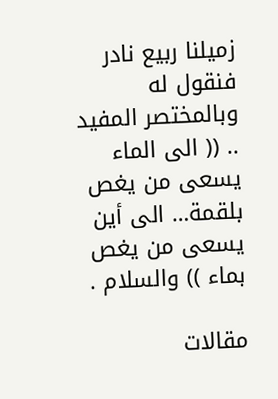زميلنا ربيع نادر فنقول له وبالمختصر المفيد .. (( الى الماء يسعى من يغص بلقمة… الى أين يسعى من يغص بماء )) والسلام .

مقالات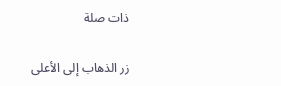ذات صلة

زر الذهاب إلى الأعلى